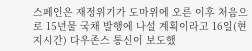스페인은 재정위기가 도마위에 오른 이후 처음으로 15년물 국채 발행에 나설 계획이라고 16일(현지시간) 다우존스 통신이 보도했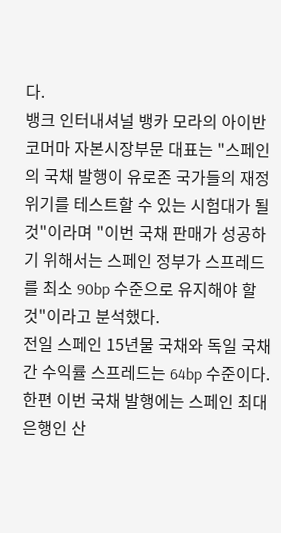다.
뱅크 인터내셔널 뱅카 모라의 아이반 코머마 자본시장부문 대표는 "스페인의 국채 발행이 유로존 국가들의 재정위기를 테스트할 수 있는 시험대가 될 것"이라며 "이번 국채 판매가 성공하기 위해서는 스페인 정부가 스프레드를 최소 90bp 수준으로 유지해야 할 것"이라고 분석했다.
전일 스페인 15년물 국채와 독일 국채 간 수익률 스프레드는 64bp 수준이다.
한편 이번 국채 발행에는 스페인 최대 은행인 산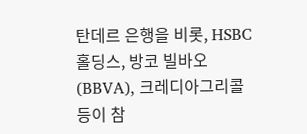탄데르 은행을 비롯, HSBC홀딩스, 방코 빌바오(BBVA), 크레디아그리콜 등이 참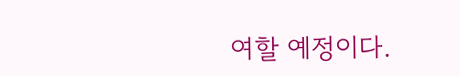여할 예정이다.